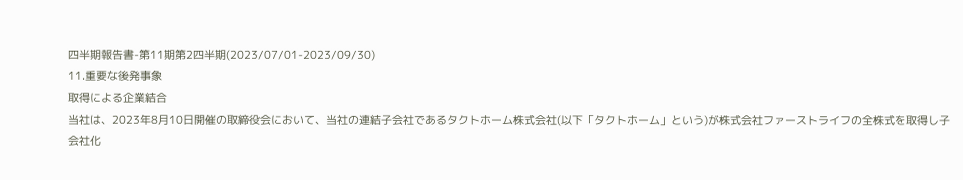四半期報告書-第11期第2四半期(2023/07/01-2023/09/30)
11.重要な後発事象
取得による企業結合
当社は、2023年8月10日開催の取締役会において、当社の連結子会社であるタクトホーム株式会社(以下「タクトホーム」という)が株式会社ファーストライフの全株式を取得し子会社化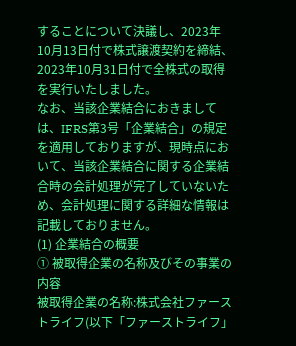することについて決議し、2023年10月13日付で株式譲渡契約を締結、2023年10月31日付で全株式の取得を実行いたしました。
なお、当該企業結合におきましては、IFRS第3号「企業結合」の規定を適用しておりますが、現時点において、当該企業結合に関する企業結合時の会計処理が完了していないため、会計処理に関する詳細な情報は記載しておりません。
(1) 企業結合の概要
① 被取得企業の名称及びその事業の内容
被取得企業の名称:株式会社ファーストライフ(以下「ファーストライフ」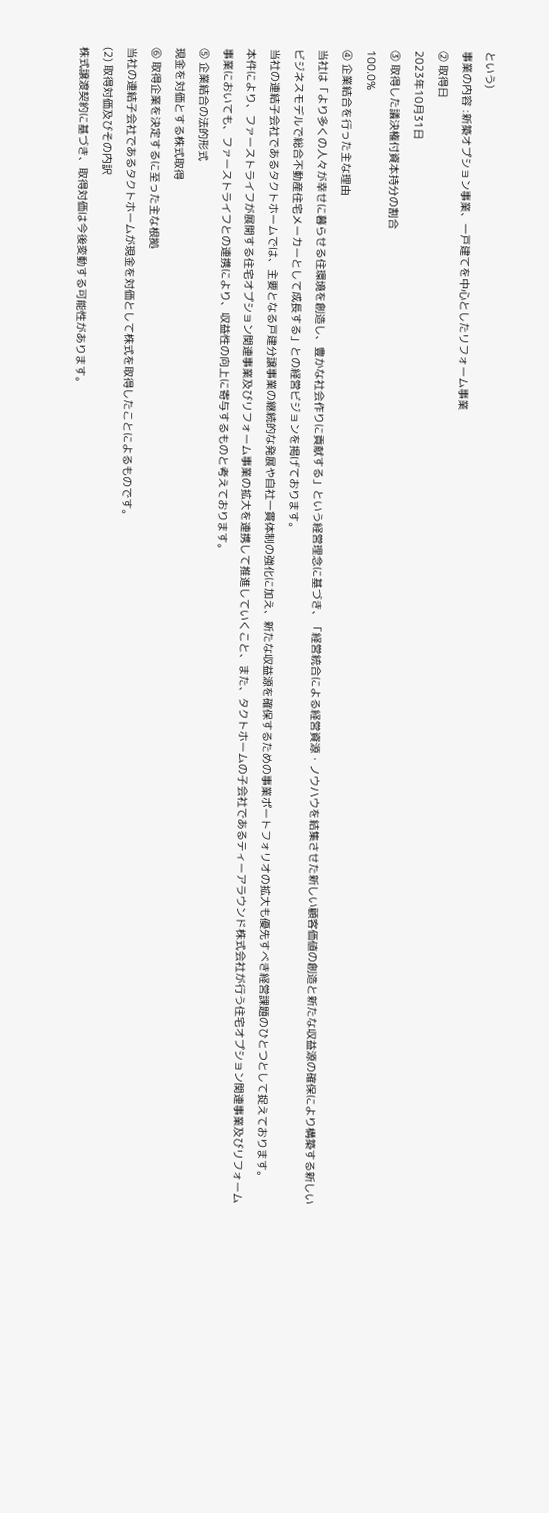という)
事業の内容 :新築オプション事業、一戸建てを中心としたリフォーム事業
② 取得日
2023年10月31日
③ 取得した議決権付資本持分の割合
100.0%
④ 企業結合を行った主な理由
当社は「より多くの人々が幸せに暮らせる住環境を創造し、豊かな社会作りに貢献する」という経営理念に基づき、「経営統合による経営資源・ノウハウを結集させた新しい顧客価値の創造と新たな収益源の確保により構築する新しいビジネスモデルで総合不動産住宅メーカーとして成長する」との経営ビジョンを掲げております。
当社の連結子会社であるタクトホームでは、主要となる戸建分譲事業の継続的な発展や自社一貫体制の強化に加え、新たな収益源を確保するための事業ポートフォリオの拡大も優先すべき経営課題のひとつとして捉えております。
本件により、ファーストライフが展開する住宅オプション関連事業及びリフォーム事業の拡大を連携して推進していくこと、また、タクトホームの子会社であるティーアラウンド株式会社が行う住宅オプション関連事業及びリフォーム事業においても、ファーストライフとの連携により、収益性の向上に寄与するものと考えております。
⑤ 企業結合の法的形式
現金を対価とする株式取得
⑥ 取得企業を決定するに至った主な根拠
当社の連結子会社であるタクトホームが現金を対価として株式を取得したことによるものです。
(2) 取得対価及びその内訳
株式譲渡契約に基づき、取得対価は今後変動する可能性があります。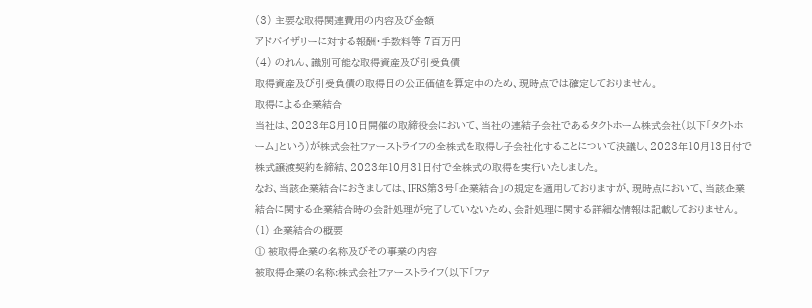(3) 主要な取得関連費用の内容及び金額
アドバイザリーに対する報酬・手数料等 7百万円
(4) のれん、識別可能な取得資産及び引受負債
取得資産及び引受負債の取得日の公正価値を算定中のため、現時点では確定しておりません。
取得による企業結合
当社は、2023年8月10日開催の取締役会において、当社の連結子会社であるタクトホーム株式会社(以下「タクトホーム」という)が株式会社ファーストライフの全株式を取得し子会社化することについて決議し、2023年10月13日付で株式譲渡契約を締結、2023年10月31日付で全株式の取得を実行いたしました。
なお、当該企業結合におきましては、IFRS第3号「企業結合」の規定を適用しておりますが、現時点において、当該企業結合に関する企業結合時の会計処理が完了していないため、会計処理に関する詳細な情報は記載しておりません。
(1) 企業結合の概要
① 被取得企業の名称及びその事業の内容
被取得企業の名称:株式会社ファーストライフ(以下「ファ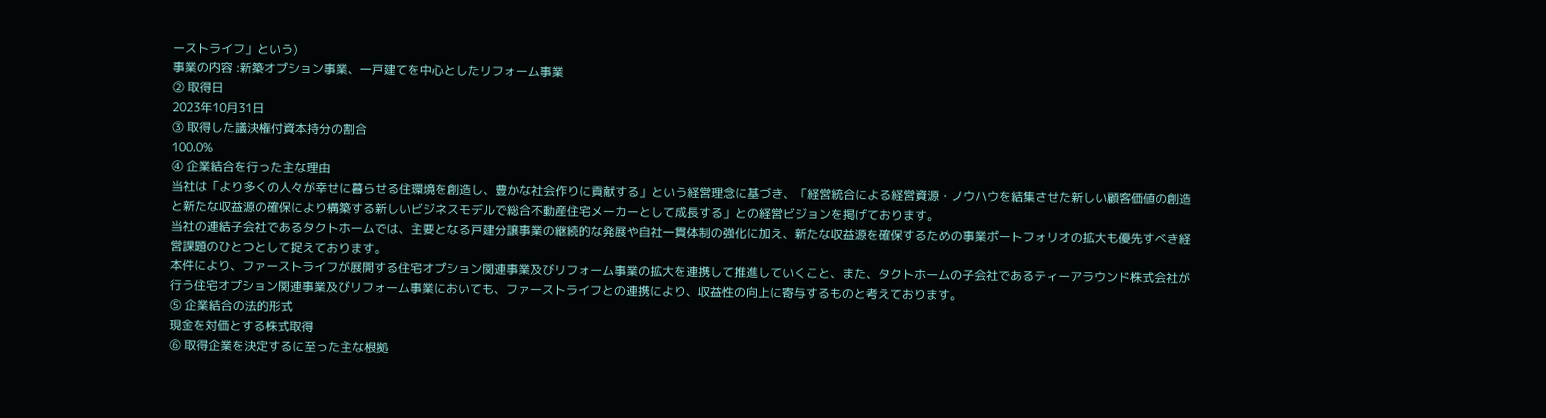ーストライフ」という)
事業の内容 :新築オプション事業、一戸建てを中心としたリフォーム事業
② 取得日
2023年10月31日
③ 取得した議決権付資本持分の割合
100.0%
④ 企業結合を行った主な理由
当社は「より多くの人々が幸せに暮らせる住環境を創造し、豊かな社会作りに貢献する」という経営理念に基づき、「経営統合による経営資源・ノウハウを結集させた新しい顧客価値の創造と新たな収益源の確保により構築する新しいビジネスモデルで総合不動産住宅メーカーとして成長する」との経営ビジョンを掲げております。
当社の連結子会社であるタクトホームでは、主要となる戸建分譲事業の継続的な発展や自社一貫体制の強化に加え、新たな収益源を確保するための事業ポートフォリオの拡大も優先すべき経営課題のひとつとして捉えております。
本件により、ファーストライフが展開する住宅オプション関連事業及びリフォーム事業の拡大を連携して推進していくこと、また、タクトホームの子会社であるティーアラウンド株式会社が行う住宅オプション関連事業及びリフォーム事業においても、ファーストライフとの連携により、収益性の向上に寄与するものと考えております。
⑤ 企業結合の法的形式
現金を対価とする株式取得
⑥ 取得企業を決定するに至った主な根拠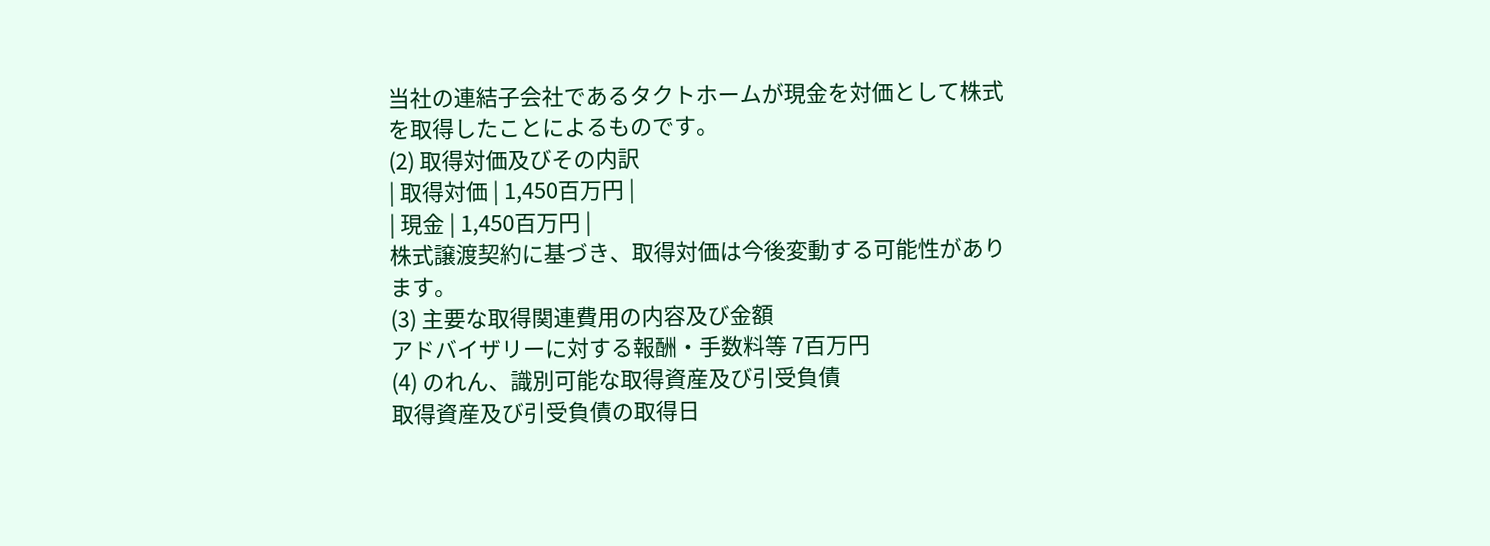当社の連結子会社であるタクトホームが現金を対価として株式を取得したことによるものです。
(2) 取得対価及びその内訳
| 取得対価 | 1,450百万円 |
| 現金 | 1,450百万円 |
株式譲渡契約に基づき、取得対価は今後変動する可能性があります。
(3) 主要な取得関連費用の内容及び金額
アドバイザリーに対する報酬・手数料等 7百万円
(4) のれん、識別可能な取得資産及び引受負債
取得資産及び引受負債の取得日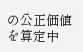の公正価値を算定中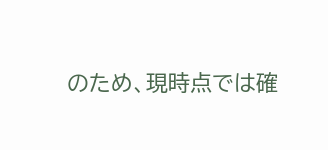のため、現時点では確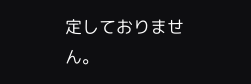定しておりません。